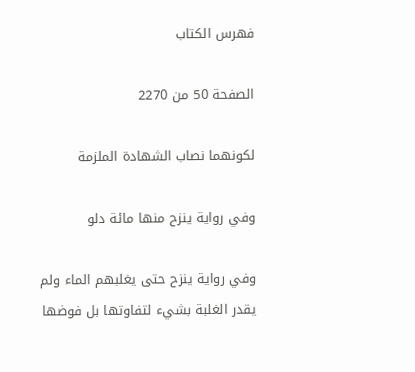فهرس الكتاب

الصفحة 50 من 2270

لكونهما نصاب الشهادة الملزمة

وفي رواية ينزح منها مائة دلو

وفي رواية ينزح حتى يغلبهم الماء ولم يقدر الغلبة بشيء لتفاوتها بل فوضها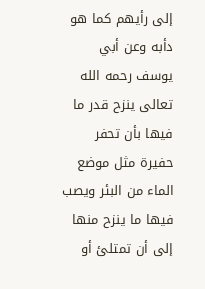إلى رأيهم كما هو دأبه وعن أبي يوسف رحمه الله تعالى ينزح قدر ما فيها بأن تحفر حفيرة مثل موضع الماء من البئر ويصب فيها ما ينزح منها إلى أن تمتلئ أو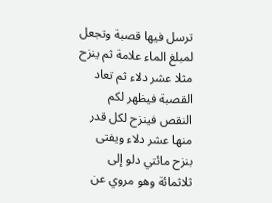ترسل فيها قصبة وتجعل لمبلغ الماء علامة ثم ينزح مثلا عشر دلاء ثم تعاد القصبة فيظهر لكم النقص فينزح لكل قدر منها عشر دلاء ويفتى بنزح مائتي دلو إلى ثلاثمائة وهو مروي عن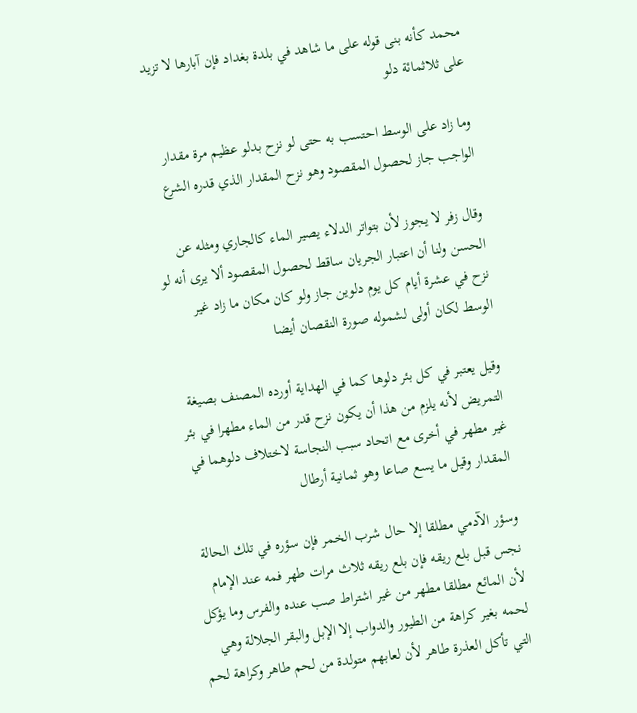محمد كأنه بنى قوله على ما شاهد في بلدة بغداد فإن آبارها لا تزيد على ثلاثمائة دلو

وما زاد على الوسط احتسب به حتى لو نزح بدلو عظيم مرة مقدار الواجب جاز لحصول المقصود وهو نزح المقدار الذي قدره الشرع

وقال زفر لا يجوز لأن بتواتر الدلاء يصير الماء كالجاري ومثله عن الحسن ولنا أن اعتبار الجريان ساقط لحصول المقصود ألا يرى أنه لو نزح في عشرة أيام كل يوم دلوين جاز ولو كان مكان ما زاد غير الوسط لكان أولى لشموله صورة النقصان أيضا

وقيل يعتبر في كل بئر دلوها كما في الهداية أورده المصنف بصيغة التمريض لأنه يلزم من هذا أن يكون نزح قدر من الماء مطهرا في بئر غير مطهر في أخرى مع اتحاد سبب النجاسة لاختلاف دلوهما في المقدار وقيل ما يسع صاعا وهو ثمانية أرطال

وسؤر الآدمي مطلقا إلا حال شرب الخمر فإن سؤره في تلك الحالة نجس قبل بلع ريقه فإن بلع ريقه ثلاث مرات طهر فمه عند الإمام لأن المائع مطلقا مطهر من غير اشتراط صب عنده والفرس وما يؤكل لحمه بغير كراهة من الطيور والدواب إلا الإبل والبقر الجلالة وهي التي تأكل العذرة طاهر لأن لعابهم متولدة من لحم طاهر وكراهة لحم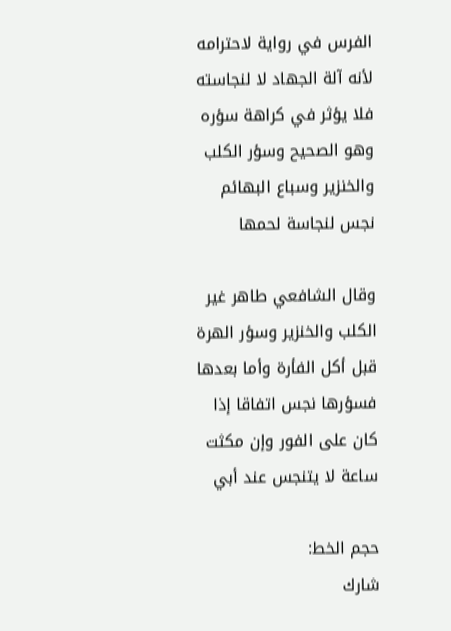الفرس في رواية لاحترامه لأنه آلة الجهاد لا لنجاسته فلا يؤثر في كراهة سؤره وهو الصحيح وسؤر الكلب والخنزير وسباع البهائم نجس لنجاسة لحمها

وقال الشافعي طاهر غير الكلب والخنزير وسؤر الهرة قبل أكل الفأرة وأما بعدها فسؤرها نجس اتفاقا إذا كان على الفور وإن مكثت ساعة لا يتنجس عند أبي

حجم الخط:
شارك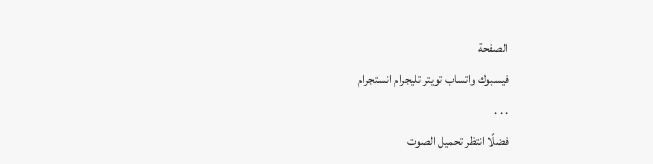الصفحة
فيسبوك واتساب تويتر تليجرام انستجرام
. . .
فضلًا انتظر تحميل الصوت